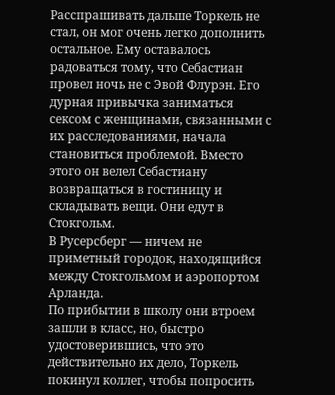Расспрашивать дальше Торкель не стал, он мог очень легко дополнить остальное. Ему оставалось радоваться тому, что Себастиан провел ночь не с Эвой Флурэн. Его дурная привычка заниматься сексом с женщинами, связанными с их расследованиями, начала становиться проблемой. Вместо этого он велел Себастиану возвращаться в гостиницу и складывать вещи. Они едут в Стокгольм.
В Русерсберг — ничем не приметный городок, находящийся между Стокгольмом и аэропортом Арланда.
По прибытии в школу они втроем зашли в класс, но, быстро удостоверившись, что это действительно их дело, Торкель покинул коллег, чтобы попросить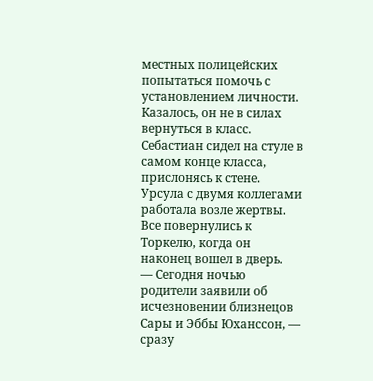местных полицейских попытаться помочь с установлением личности.
Казалось, он не в силах вернуться в класс.
Себастиан сидел на стуле в самом конце класса, прислонясь к стене. Урсула с двумя коллегами работала возле жертвы. Все повернулись к Торкелю, когда он наконец вошел в дверь.
— Сегодня ночью родители заявили об исчезновении близнецов Сары и Эббы Юханссон, — сразу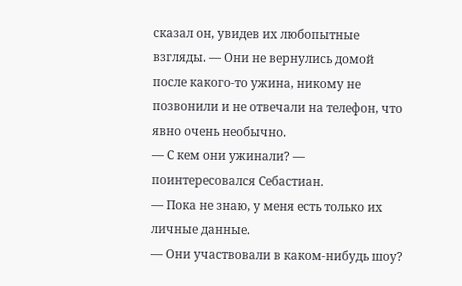сказал он, увидев их любопытные взгляды. — Они не вернулись домой после какого-то ужина, никому не позвонили и не отвечали на телефон, что явно очень необычно.
— С кем они ужинали? — поинтересовался Себастиан.
— Пока не знаю, у меня есть только их личные данные.
— Они участвовали в каком-нибудь шоу?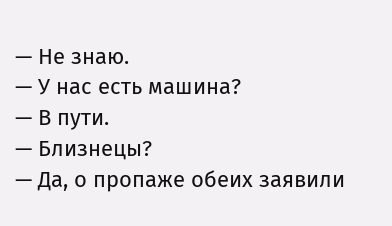— Не знаю.
— У нас есть машина?
— В пути.
— Близнецы?
— Да, о пропаже обеих заявили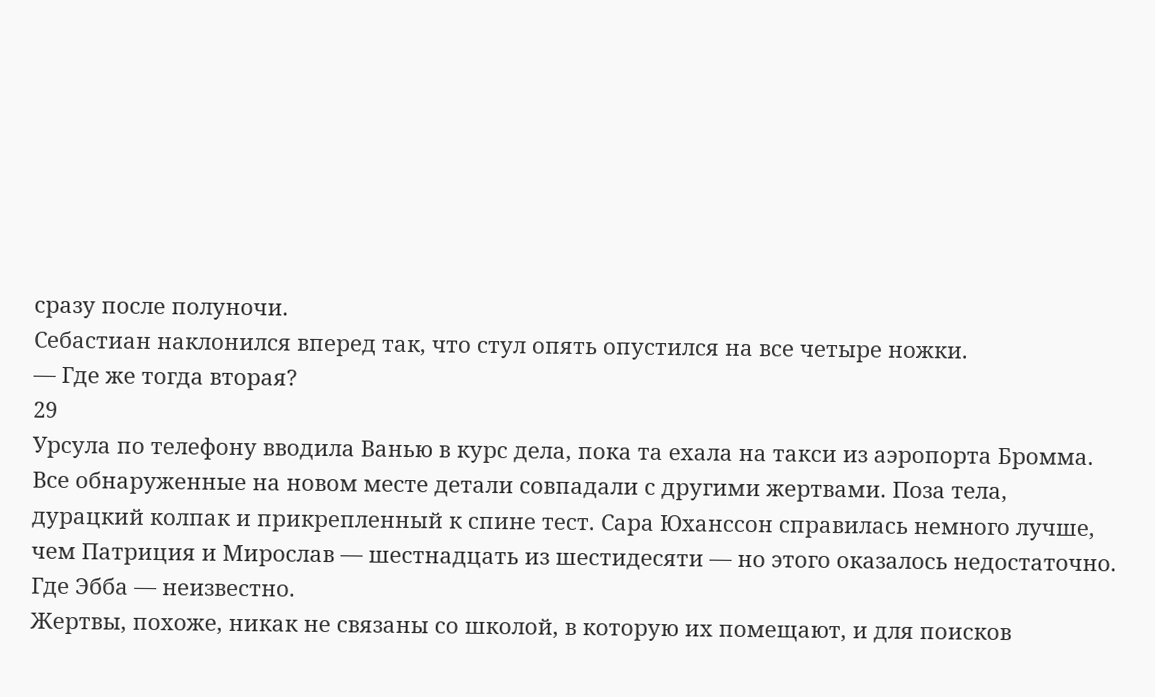сразу после полуночи.
Себастиан наклонился вперед так, что стул опять опустился на все четыре ножки.
— Где же тогда вторая?
29
Урсула по телефону вводила Ванью в курс дела, пока та ехала на такси из аэропорта Бромма.
Все обнаруженные на новом месте детали совпадали с другими жертвами. Поза тела, дурацкий колпак и прикрепленный к спине тест. Сара Юханссон справилась немного лучше, чем Патриция и Мирослав — шестнадцать из шестидесяти — но этого оказалось недостаточно. Где Эбба — неизвестно.
Жертвы, похоже, никак не связаны со школой, в которую их помещают, и для поисков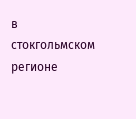в стокгольмском регионе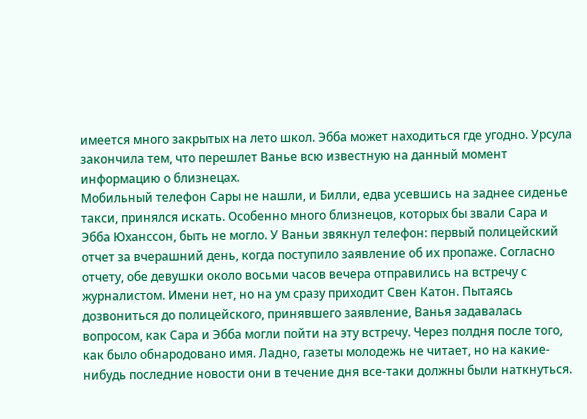имеется много закрытых на лето школ. Эбба может находиться где угодно. Урсула закончила тем, что перешлет Ванье всю известную на данный момент информацию о близнецах.
Мобильный телефон Сары не нашли, и Билли, едва усевшись на заднее сиденье такси, принялся искать. Особенно много близнецов, которых бы звали Сара и Эбба Юханссон, быть не могло. У Ваньи звякнул телефон: первый полицейский отчет за вчерашний день, когда поступило заявление об их пропаже. Согласно отчету, обе девушки около восьми часов вечера отправились на встречу с журналистом. Имени нет, но на ум сразу приходит Свен Катон. Пытаясь дозвониться до полицейского, принявшего заявление, Ванья задавалась вопросом, как Сара и Эбба могли пойти на эту встречу. Через полдня после того, как было обнародовано имя. Ладно, газеты молодежь не читает, но на какие-нибудь последние новости они в течение дня все-таки должны были наткнуться.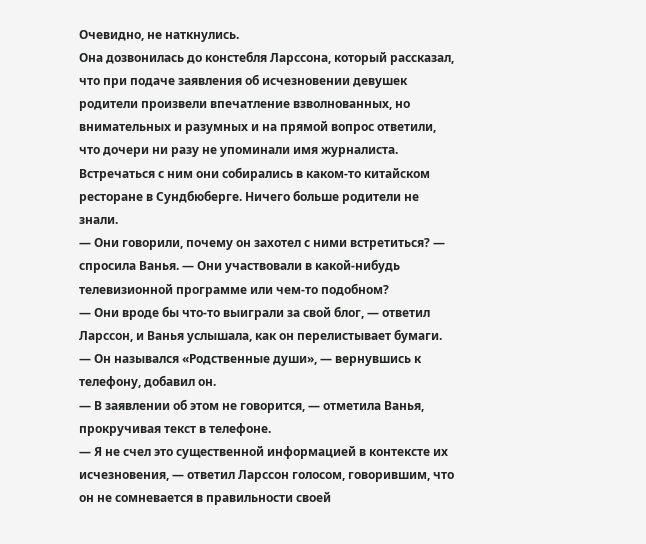Очевидно, не наткнулись.
Она дозвонилась до констебля Ларссона, который рассказал, что при подаче заявления об исчезновении девушек родители произвели впечатление взволнованных, но внимательных и разумных и на прямой вопрос ответили, что дочери ни разу не упоминали имя журналиста. Встречаться с ним они собирались в каком-то китайском ресторане в Сундбюберге. Ничего больше родители не знали.
— Они говорили, почему он захотел с ними встретиться? — спросила Ванья. — Они участвовали в какой-нибудь телевизионной программе или чем-то подобном?
— Они вроде бы что-то выиграли за свой блог, — ответил Ларссон, и Ванья услышала, как он перелистывает бумаги. — Он назывался «Родственные души», — вернувшись к телефону, добавил он.
— В заявлении об этом не говорится, — отметила Ванья, прокручивая текст в телефоне.
— Я не счел это существенной информацией в контексте их исчезновения, — ответил Ларссон голосом, говорившим, что он не сомневается в правильности своей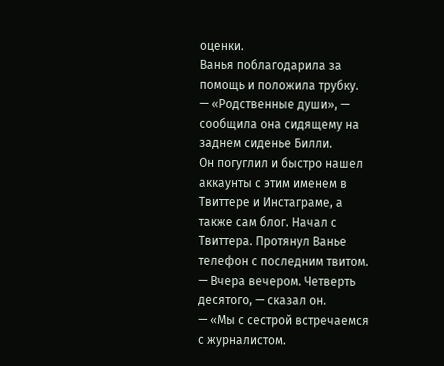оценки.
Ванья поблагодарила за помощь и положила трубку.
— «Родственные души», — сообщила она сидящему на заднем сиденье Билли.
Он погуглил и быстро нашел аккаунты с этим именем в Твиттере и Инстаграме, а также сам блог. Начал с Твиттера. Протянул Ванье телефон с последним твитом.
— Вчера вечером. Четверть десятого, — сказал он.
— «Мы с сестрой встречаемся с журналистом.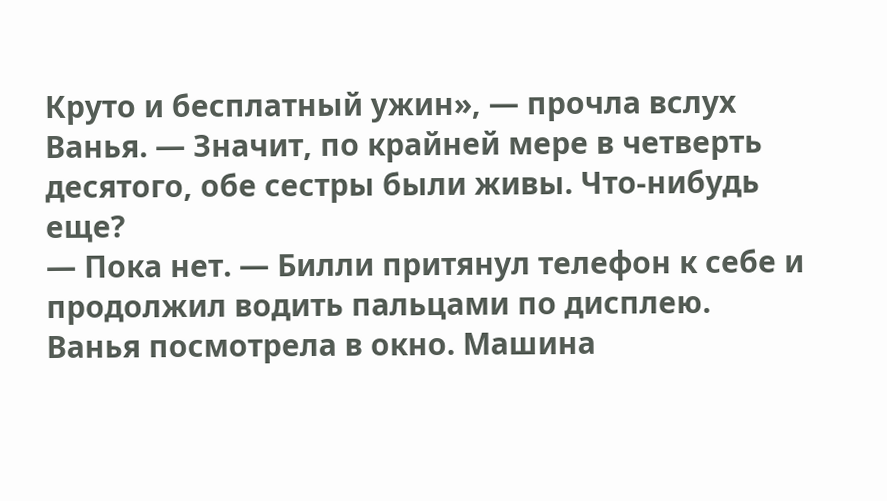Круто и бесплатный ужин», — прочла вслух Ванья. — Значит, по крайней мере в четверть десятого, обе сестры были живы. Что-нибудь еще?
— Пока нет. — Билли притянул телефон к себе и продолжил водить пальцами по дисплею.
Ванья посмотрела в окно. Машина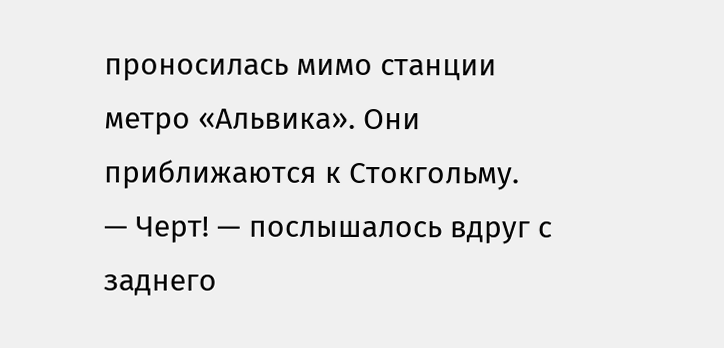проносилась мимо станции метро «Альвика». Они приближаются к Стокгольму.
— Черт! — послышалось вдруг с заднего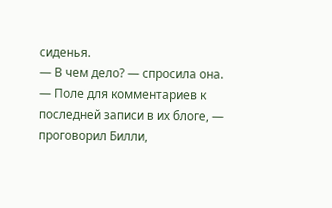сиденья.
— В чем дело? — спросила она.
— Поле для комментариев к последней записи в их блоге, — проговорил Билли,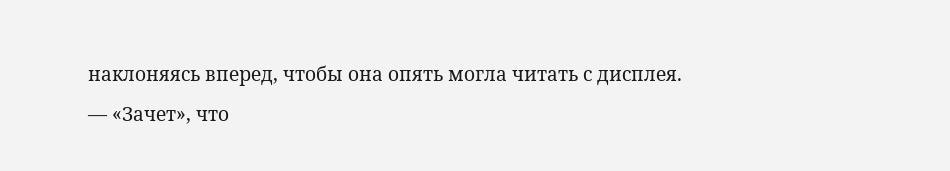наклоняясь вперед, чтобы она опять могла читать с дисплея.
— «Зачет», что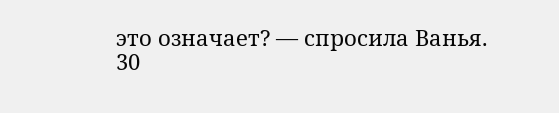это означает? — спросила Ванья.
30